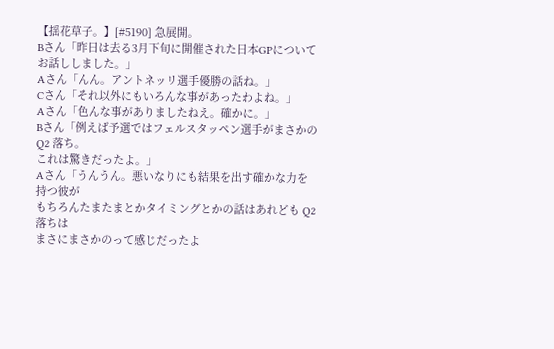【揺花草子。】[#5190] 急展開。
Bさん「昨日は去る3月下旬に開催された日本GPについてお話ししました。」
Aさん「んん。アントネッリ選手優勝の話ね。」
Cさん「それ以外にもいろんな事があったわよね。」
Aさん「色んな事がありましたねえ。確かに。」
Bさん「例えば予選ではフェルスタッペン選手がまさかの Q2 落ち。
これは驚きだったよ。」
Aさん「うんうん。悪いなりにも結果を出す確かな力を持つ彼が
もちろんたまたまとかタイミングとかの話はあれども Q2 落ちは
まさにまさかのって感じだったよ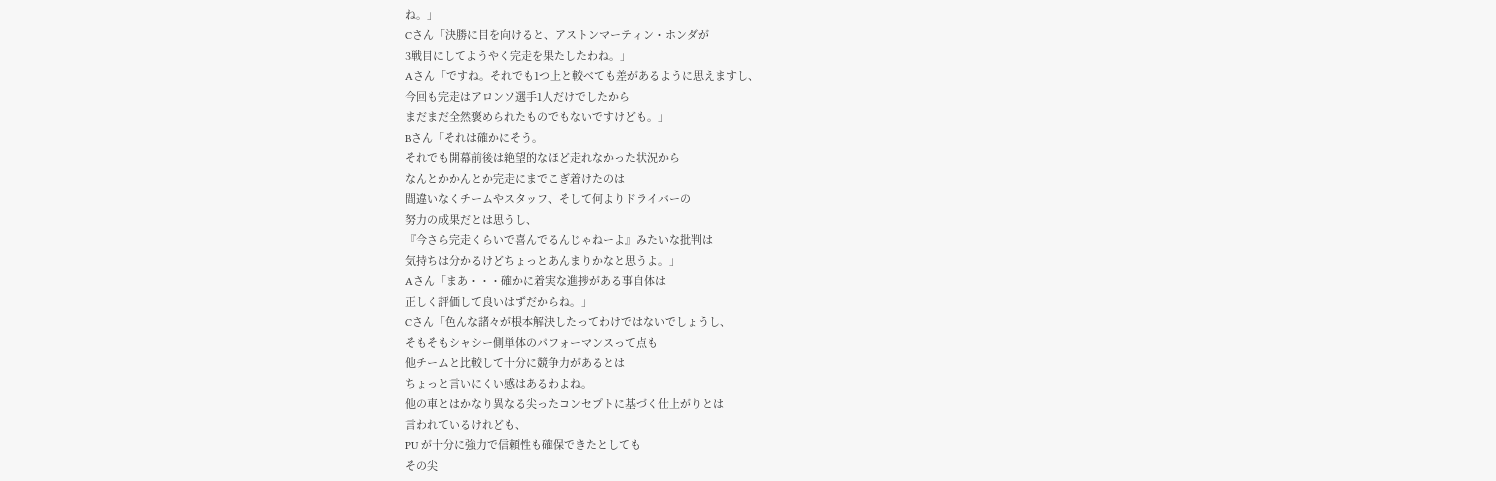ね。」
Cさん「決勝に目を向けると、アストンマーティン・ホンダが
3戦目にしてようやく完走を果たしたわね。」
Aさん「ですね。それでも1つ上と較べても差があるように思えますし、
今回も完走はアロンソ選手1人だけでしたから
まだまだ全然褒められたものでもないですけども。」
Bさん「それは確かにそう。
それでも開幕前後は絶望的なほど走れなかった状況から
なんとかかんとか完走にまでこぎ着けたのは
間違いなくチームやスタッフ、そして何よりドライバーの
努力の成果だとは思うし、
『今さら完走くらいで喜んでるんじゃねーよ』みたいな批判は
気持ちは分かるけどちょっとあんまりかなと思うよ。」
Aさん「まあ・・・確かに着実な進捗がある事自体は
正しく評価して良いはずだからね。」
Cさん「色んな諸々が根本解決したってわけではないでしょうし、
そもそもシャシー側単体のパフォーマンスって点も
他チームと比較して十分に競争力があるとは
ちょっと言いにくい感はあるわよね。
他の車とはかなり異なる尖ったコンセプトに基づく仕上がりとは
言われているけれども、
PU が十分に強力で信頼性も確保できたとしても
その尖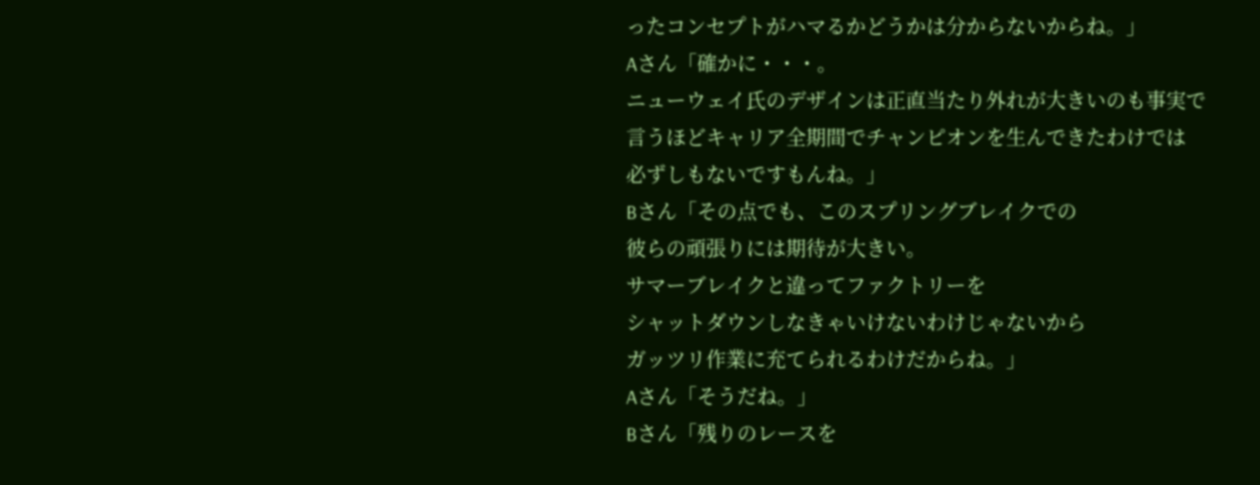ったコンセプトがハマるかどうかは分からないからね。」
Aさん「確かに・・・。
ニューウェイ氏のデザインは正直当たり外れが大きいのも事実で
言うほどキャリア全期間でチャンピオンを生んできたわけでは
必ずしもないですもんね。」
Bさん「その点でも、このスプリングブレイクでの
彼らの頑張りには期待が大きい。
サマーブレイクと違ってファクトリーを
シャットダウンしなきゃいけないわけじゃないから
ガッツリ作業に充てられるわけだからね。」
Aさん「そうだね。」
Bさん「残りのレースを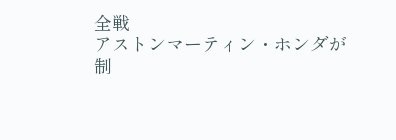全戦
アストンマーティン・ホンダが
制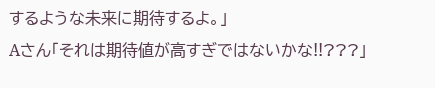するような未来に期待するよ。」
Aさん「それは期待値が高すぎではないかな!!???」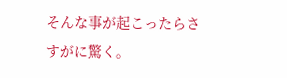そんな事が起こったらさすがに驚く。